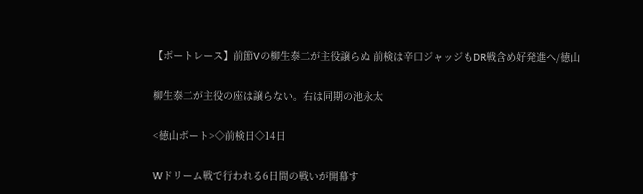【ボートレース】前節Vの柳生泰二が主役譲らぬ 前検は辛口ジャッジもDR戦含め好発進へ/徳山

柳生泰二が主役の座は譲らない。右は同期の池永太

<徳山ボート>◇前検日◇14日

Wドリーム戦で行われる6日間の戦いが開幕す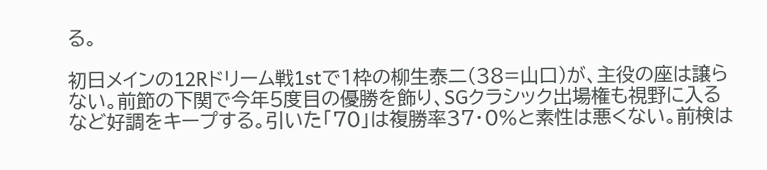る。

初日メインの12Rドリーム戦1stで1枠の柳生泰二(38=山口)が、主役の座は譲らない。前節の下関で今年5度目の優勝を飾り、SGクラシック出場権も視野に入るなど好調をキープする。引いた「70」は複勝率37・0%と素性は悪くない。前検は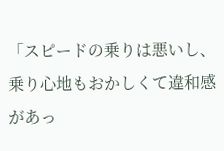「スピードの乗りは悪いし、乗り心地もおかしくて違和感があっ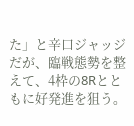た」と辛口ジャッジだが、臨戦態勢を整えて、4枠の8Rとともに好発進を狙う。